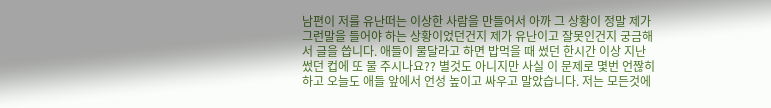남편이 저를 유난떠는 이상한 사람을 만들어서 아까 그 상황이 정말 제가 그런말을 들어야 하는 상황이었던건지 제가 유난이고 잘못인건지 궁금해서 글을 씁니다. 애들이 물달라고 하면 밥먹을 때 썼던 한시간 이상 지난 썼던 컵에 또 물 주시나요?? 별것도 아니지만 사실 이 문제로 몇번 언짢히 하고 오늘도 애들 앞에서 언성 높이고 싸우고 말았습니다. 저는 모든것에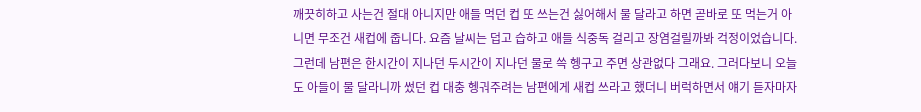깨끗히하고 사는건 절대 아니지만 애들 먹던 컵 또 쓰는건 싫어해서 물 달라고 하면 곧바로 또 먹는거 아니면 무조건 새컵에 줍니다. 요즘 날씨는 덥고 습하고 애들 식중독 걸리고 장염걸릴까봐 걱정이었습니다. 그런데 남편은 한시간이 지나던 두시간이 지나던 물로 쓱 헹구고 주면 상관없다 그래요. 그러다보니 오늘도 아들이 물 달라니까 썼던 컵 대충 헹궈주려는 남편에게 새컵 쓰라고 했더니 버럭하면서 얘기 듣자마자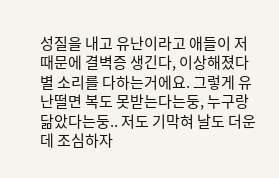성질을 내고 유난이라고 애들이 저때문에 결벽증 생긴다, 이상해졌다 별 소리를 다하는거에요. 그렇게 유난떨면 복도 못받는다는둥, 누구랑 닮았다는둥.. 저도 기막혀 날도 더운데 조심하자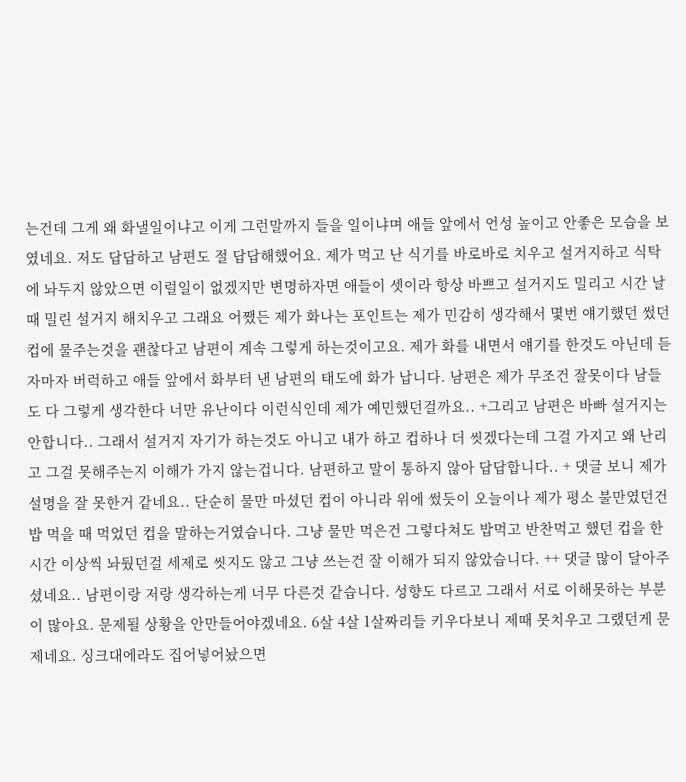는건데 그게 왜 화낼일이냐고 이게 그런말까지 들을 일이냐며 애들 앞에서 언성 높이고 안좋은 모습을 보였네요. 저도 답답하고 남편도 절 답답해했어요. 제가 먹고 난 식기를 바로바로 치우고 설거지하고 식탁에 놔두지 않았으면 이럴일이 없겠지만 변명하자면 애들이 셋이라 항상 바쁘고 설거지도 밀리고 시간 날때 밀린 설거지 해치우고 그래요 어쨌든 제가 화나는 포인트는 제가 민감히 생각해서 몇번 얘기했던 썼던 컵에 물주는것을 괜찮다고 남편이 계속 그렇게 하는것이고요. 제가 화를 내면서 얘기를 한것도 아닌데 듣자마자 버럭하고 애들 앞에서 화부터 낸 남편의 태도에 화가 납니다. 남편은 제가 무조건 잘못이다 남들도 다 그렇게 생각한다 너만 유난이다 이런식인데 제가 예민했던걸까요.. +그리고 남편은 바빠 설거지는 안합니다.. 그래서 설거지 자기가 하는것도 아니고 내가 하고 컵하나 더 씻겠다는데 그걸 가지고 왜 난리고 그걸 못해주는지 이해가 가지 않는겁니다. 남편하고 말이 통하지 않아 답답합니다.. + 댓글 보니 제가 설명을 잘 못한거 같네요.. 단순히 물만 마셨던 컵이 아니라 위에 썼듯이 오늘이나 제가 평소 불만였던건 밥 먹을 때 먹었던 컵을 말하는거였습니다. 그냥 물만 먹은건 그렇다쳐도 밥먹고 반찬먹고 했던 컵을 한시간 이상씩 놔뒀던걸 세제로 씻지도 않고 그냥 쓰는건 잘 이해가 되지 않았습니다. ++ 댓글 많이 달아주셨네요.. 남편이랑 저랑 생각하는게 너무 다른것 같습니다. 성향도 다르고 그래서 서로 이해못하는 부분이 많아요. 문제될 상황을 안만들어야겠네요. 6살 4살 1살짜리들 키우다보니 제때 못치우고 그랬던게 문제네요. 싱크대에라도 집어넣어놨으면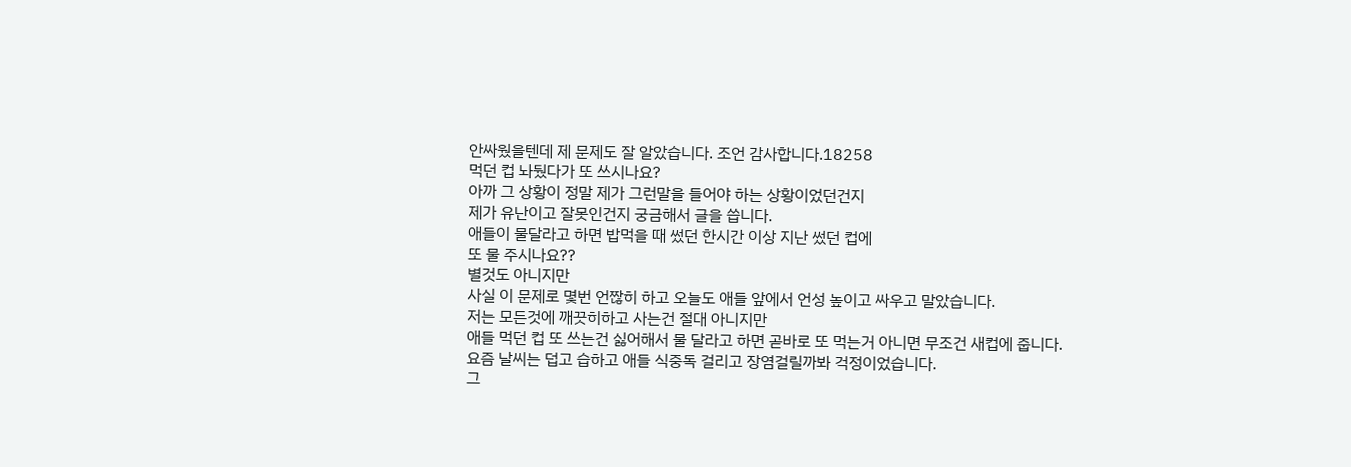안싸웠을텐데 제 문제도 잘 알았습니다. 조언 감사합니다.18258
먹던 컵 놔뒀다가 또 쓰시나요?
아까 그 상황이 정말 제가 그런말을 들어야 하는 상황이었던건지
제가 유난이고 잘못인건지 궁금해서 글을 씁니다.
애들이 물달라고 하면 밥먹을 때 썼던 한시간 이상 지난 썼던 컵에
또 물 주시나요??
별것도 아니지만
사실 이 문제로 몇번 언짢히 하고 오늘도 애들 앞에서 언성 높이고 싸우고 말았습니다.
저는 모든것에 깨끗히하고 사는건 절대 아니지만
애들 먹던 컵 또 쓰는건 싫어해서 물 달라고 하면 곧바로 또 먹는거 아니면 무조건 새컵에 줍니다.
요즘 날씨는 덥고 습하고 애들 식중독 걸리고 장염걸릴까봐 걱정이었습니다.
그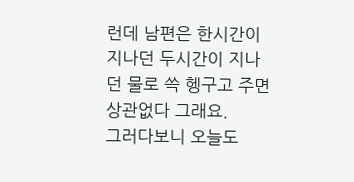런데 남편은 한시간이 지나던 두시간이 지나던 물로 쓱 헹구고 주면 상관없다 그래요.
그러다보니 오늘도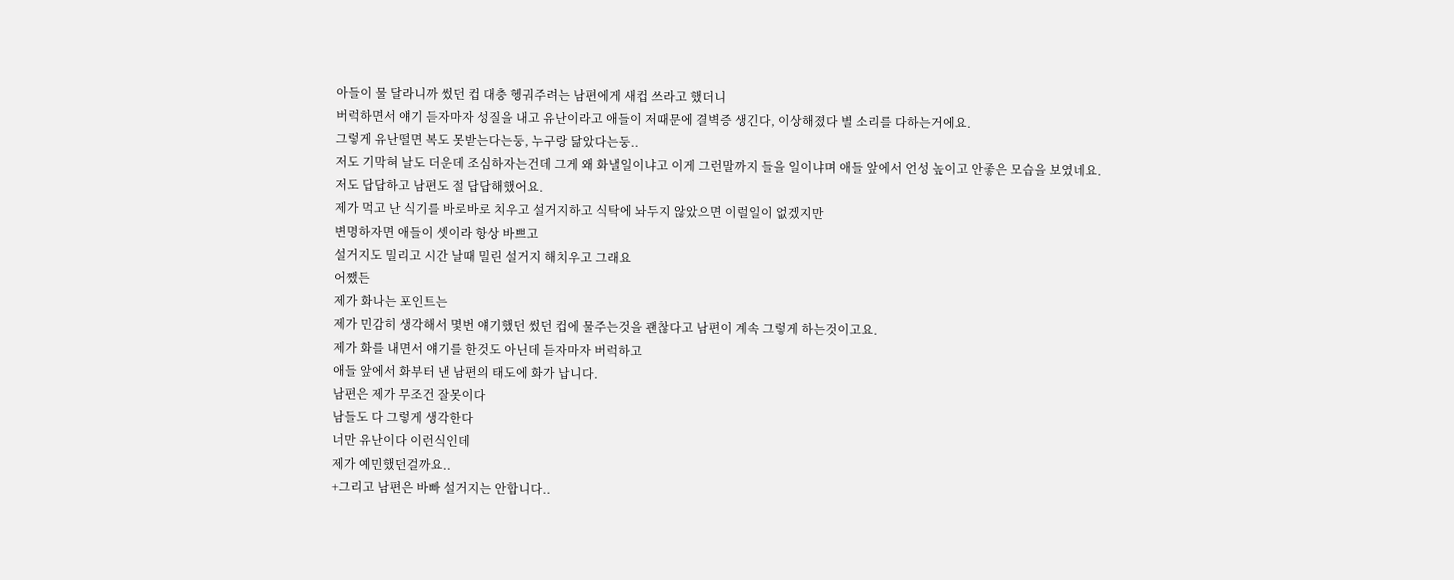아들이 물 달라니까 썼던 컵 대충 헹궈주려는 남편에게 새컵 쓰라고 했더니
버럭하면서 얘기 듣자마자 성질을 내고 유난이라고 애들이 저때문에 결벽증 생긴다, 이상해졌다 별 소리를 다하는거에요.
그렇게 유난떨면 복도 못받는다는둥, 누구랑 닮았다는둥..
저도 기막혀 날도 더운데 조심하자는건데 그게 왜 화낼일이냐고 이게 그런말까지 들을 일이냐며 애들 앞에서 언성 높이고 안좋은 모습을 보였네요.
저도 답답하고 남편도 절 답답해했어요.
제가 먹고 난 식기를 바로바로 치우고 설거지하고 식탁에 놔두지 않았으면 이럴일이 없겠지만
변명하자면 애들이 셋이라 항상 바쁘고
설거지도 밀리고 시간 날때 밀린 설거지 해치우고 그래요
어쨌든
제가 화나는 포인트는
제가 민감히 생각해서 몇번 얘기했던 썼던 컵에 물주는것을 괜찮다고 남편이 계속 그렇게 하는것이고요.
제가 화를 내면서 얘기를 한것도 아닌데 듣자마자 버럭하고
애들 앞에서 화부터 낸 남편의 태도에 화가 납니다.
남편은 제가 무조건 잘못이다
남들도 다 그렇게 생각한다
너만 유난이다 이런식인데
제가 예민했던걸까요..
+그리고 남편은 바빠 설거지는 안합니다..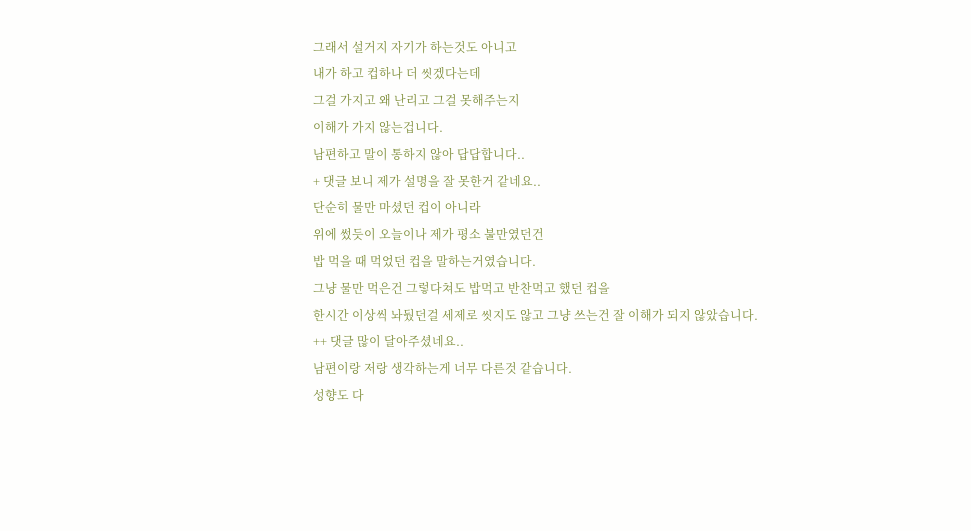그래서 설거지 자기가 하는것도 아니고
내가 하고 컵하나 더 씻겠다는데
그걸 가지고 왜 난리고 그걸 못해주는지
이해가 가지 않는겁니다.
남편하고 말이 통하지 않아 답답합니다..
+ 댓글 보니 제가 설명을 잘 못한거 같네요..
단순히 물만 마셨던 컵이 아니라
위에 썼듯이 오늘이나 제가 평소 불만였던건
밥 먹을 때 먹었던 컵을 말하는거였습니다.
그냥 물만 먹은건 그렇다쳐도 밥먹고 반찬먹고 했던 컵을
한시간 이상씩 놔뒀던걸 세제로 씻지도 않고 그냥 쓰는건 잘 이해가 되지 않았습니다.
++ 댓글 많이 달아주셨네요..
남편이랑 저랑 생각하는게 너무 다른것 같습니다.
성향도 다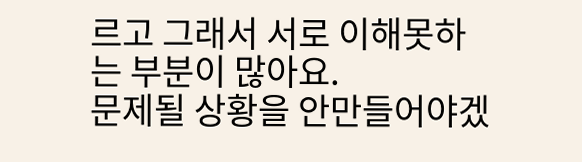르고 그래서 서로 이해못하는 부분이 많아요.
문제될 상황을 안만들어야겠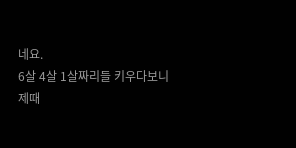네요.
6살 4살 1살짜리들 키우다보니
제때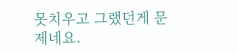못치우고 그랬던게 문제네요.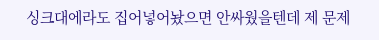싱크대에라도 집어넣어놨으면 안싸웠을텐데 제 문제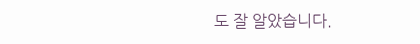도 잘 알았습니다.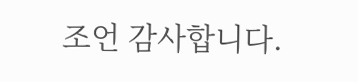조언 감사합니다.